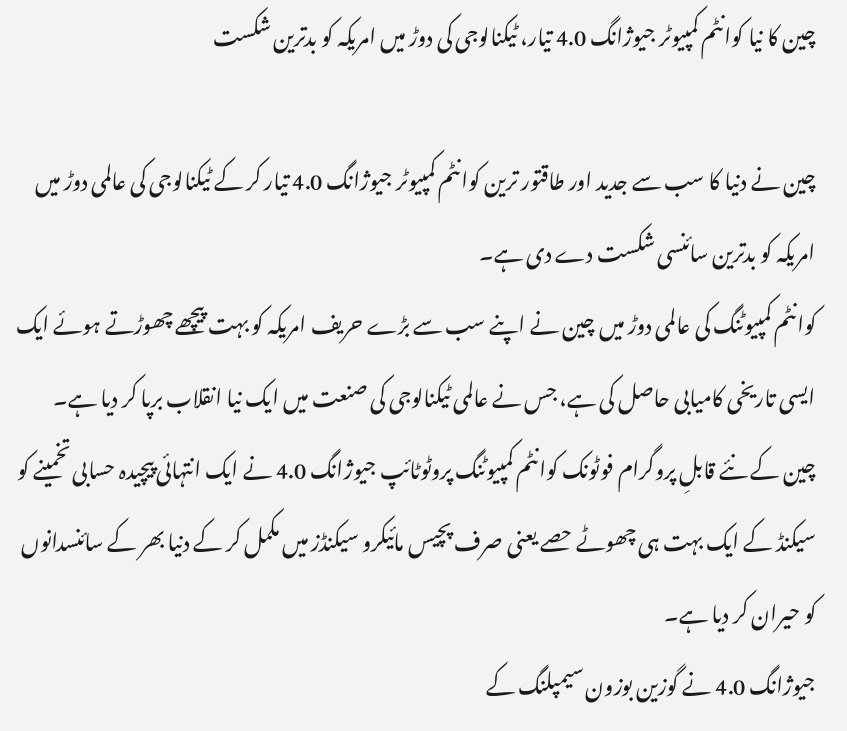چین کا نیا کوانٹم کمپیوٹر جیوژانگ 4.0 تیار، ٹیکنالوجی کی دوڑ میں امریکہ کو بدترین شکست

چین نے دنیا کا سب سے جدید اور طاقتور ترین کوانٹم کمپیوٹر جیوژانگ 4.0 تیار کر کے ٹیکنالوجی کی عالمی دوڑ میں امریکہ کو بدترین سائنسی شکست دے دی ہے۔
کوانٹم کمپیوٹنگ کی عالمی دوڑ میں چین نے اپنے سب سے بڑے حریف امریکہ کو بہت پیچھے چھوڑتے ہوئے ایک ایسی تاریخی کامیابی حاصل کی ہے، جس نے عالمی ٹیکنالوجی کی صنعت میں ایک نیا انقلاب برپا کر دیا ہے۔
چین کے نئے قابلِ پروگرام فوٹونک کوانٹم کمپیوٹنگ پروٹوٹائپ جیوژانگ 4.0 نے ایک انتہائی پیچیدہ حسابی تخمینے کو سیکنڈ کے ایک بہت ہی چھوٹے حصے یعنی صرف پچیس مائیکرو سیکنڈز میں مکمل کر کے دنیا بھر کے سائنسدانوں کو حیران کر دیا ہے۔
جیوژانگ 4.0 نے گوزین بوزون سیمپلنگ کے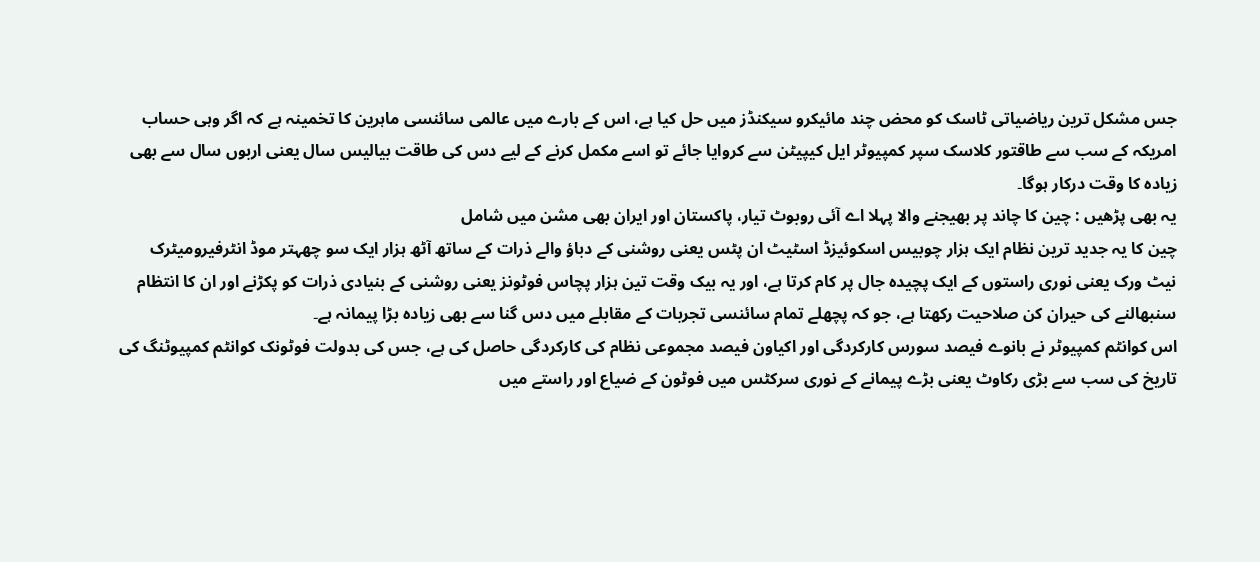جس مشکل ترین ریاضیاتی ٹاسک کو محض چند مائیکرو سیکنڈز میں حل کیا ہے، اس کے بارے میں عالمی سائنسی ماہرین کا تخمینہ ہے کہ اگر وہی حساب امریکہ کے سب سے طاقتور کلاسک سپر کمپیوٹر ایل کیپیٹن سے کروایا جائے تو اسے مکمل کرنے کے لیے دس کی طاقت بیالیس سال یعنی اربوں سال سے بھی زیادہ کا وقت درکار ہوگا۔
یہ بھی پڑھیں : چین کا چاند پر بھیجنے والا پہلا اے آئی روبوٹ تیار، پاکستان اور ایران بھی مشن میں شامل
چین کا یہ جدید ترین نظام ایک ہزار چوبیس اسکوئیزڈ اسٹیٹ ان پٹس یعنی روشنی کے دباؤ والے ذرات کے ساتھ آٹھ ہزار ایک سو چھہتر موڈ انٹرفیرومیٹرک نیٹ ورک یعنی نوری راستوں کے ایک پچیدہ جال پر کام کرتا ہے، اور یہ بیک وقت تین ہزار پچاس فوٹونز یعنی روشنی کے بنیادی ذرات کو پکڑنے اور ان کا انتظام سنبھالنے کی حیران کن صلاحیت رکھتا ہے، جو کہ پچھلے تمام سائنسی تجربات کے مقابلے میں دس گنا سے بھی زیادہ بڑا پیمانہ ہے۔
اس کوانٹم کمپیوٹر نے بانوے فیصد سورس کارکردگی اور اکیاون فیصد مجموعی نظام کی کارکردگی حاصل کی ہے، جس کی بدولت فوٹونک کوانٹم کمپیوٹنگ کی تاریخ کی سب سے بڑی رکاوٹ یعنی بڑے پیمانے کے نوری سرکٹس میں فوٹون کے ضیاع اور راستے میں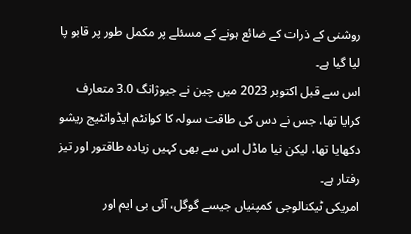روشنی کے ذرات کے ضائع ہونے کے مسئلے پر مکمل طور پر قابو پا لیا گیا ہے۔
اس سے قبل اکتوبر 2023 میں چین نے جیوژانگ 3.0 متعارف کرایا تھا، جس نے دس کی طاقت سولہ کا کوانٹم ایڈوانٹیج ریشو دکھایا تھا، لیکن نیا ماڈل اس سے بھی کہیں زیادہ طاقتور اور تیز رفتار ہے۔
امریکی ٹیکنالوجی کمپنیاں جیسے گوگل، آئی بی ایم اور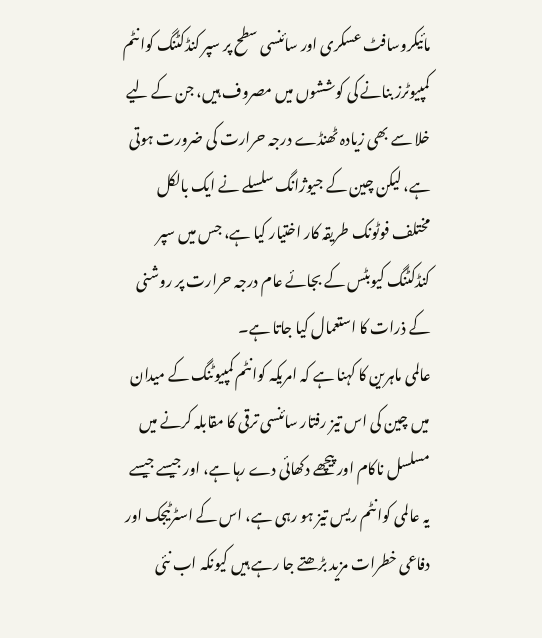مائیکروسافٹ عسکری اور سائنسی سطح پر سپر کنڈکٹنگ کوانٹم کمپیوٹرز بنانے کی کوششوں میں مصروف ہیں، جن کے لیے خلا سے بھی زیادہ ٹھنڈے درجہ حرارت کی ضرورت ہوتی ہے، لیکن چین کے جیوژانگ سلسلے نے ایک بالکل مختلف فوٹونک طریقہ کار اختیار کیا ہے، جس میں سپر کنڈکٹنگ کیوبٹس کے بجائے عام درجہ حرارت پر روشنی کے ذرات کا استعمال کیا جاتا ہے۔
عالمی ماہرین کا کہنا ہے کہ امریکہ کوانٹم کمپیوٹنگ کے میدان میں چین کی اس تیز رفتار سائنسی ترقی کا مقابلہ کرنے میں مسلسل ناکام اور پیچھے دکھائی دے رہا ہے، اور جیسے جیسے یہ عالمی کوانٹم ریس تیز ہو رہی ہے، اس کے اسٹرٹیجک اور دفاعی خطرات مزید بڑھتے جا رہے ہیں کیونکہ اب نئی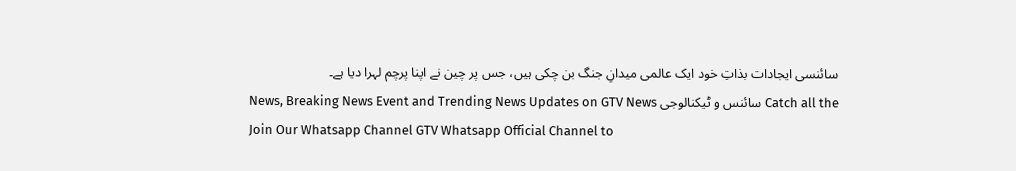سائنسی ایجادات بذاتِ خود ایک عالمی میدانِ جنگ بن چکی ہیں، جس پر چین نے اپنا پرچم لہرا دیا ہے۔
Catch all the سائنس و ٹیکنالوجی News, Breaking News Event and Trending News Updates on GTV News
Join Our Whatsapp Channel GTV Whatsapp Official Channel to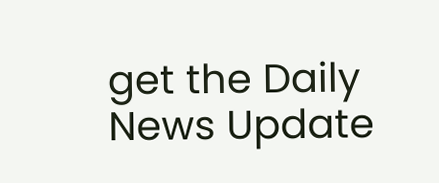get the Daily News Update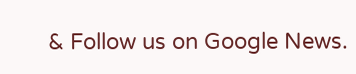& Follow us on Google News.